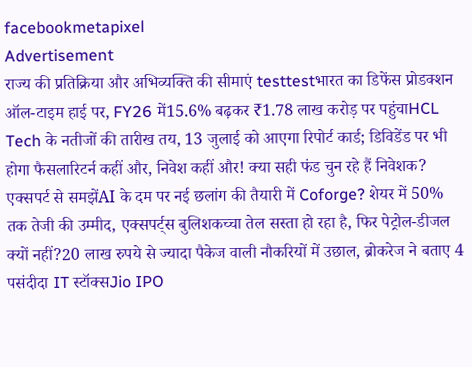facebookmetapixel
Advertisement
राज्य की प्रतिक्रिया और अभिव्यक्ति की सीमाएं testtestभारत का डिफेंस प्रोडक्शन ऑल-टाइम हाई पर, FY26 में15.6% बढ़कर ₹1.78 लाख करोड़ पर पहुंचाHCL Tech के नतीजों की तारीख तय, 13 जुलाई को आएगा रिपोर्ट कार्ड; डिविडेंड पर भी होगा फैसलारिटर्न कहीं और, निवेश कहीं और! क्या सही फंड चुन रहे हैं निवेशक? एक्सपर्ट से समझेंAI के दम पर नई छलांग की तैयारी में Coforge? शेयर में 50% तक तेजी की उम्मीद, एक्सपर्ट्स बुलिशकच्चा तेल सस्ता हो रहा है, फिर पेट्रोल-डीजल क्यों नहीं?20 लाख रुपये से ज्यादा पैकेज वाली नौकरियों में उछाल, ब्रोकरेज ने बताए 4 पसंदीदा IT स्टॉक्सJio IPO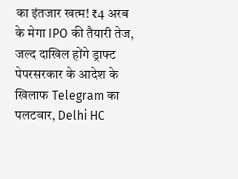का इंतजार खत्म! ₹4 अरब के मेगा IPO की तैयारी तेज, जल्द दाखिल होंगे ड्राफ्ट पेपरसरकार के आदेश के खिलाफ Telegram का पलटवार, Delhi HC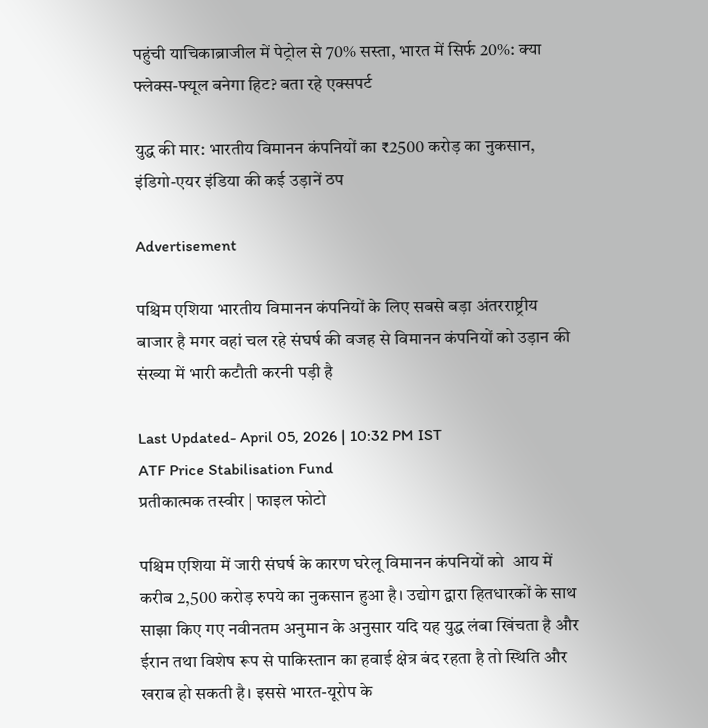पहुंची याचिकाब्राजील में पेट्रोल से 70% सस्ता, भारत में सिर्फ 20%: क्या फ्लेक्स-फ्यूल बनेगा हिट? बता रहे एक्सपर्ट

युद्ध की मार: भारतीय विमानन कंपनियों का ₹2500 करोड़ का नुकसान, इंडिगो-एयर इंडिया की कई उड़ानें ठप

Advertisement

पश्चिम एशिया भारतीय विमानन कंपनियों के लिए सबसे बड़ा अंतरराष्ट्रीय बाजार है मगर वहां चल रहे संघर्ष की वजह से विमानन कंपनियों को उड़ान की संख्या में भारी कटौती करनी पड़ी है

Last Updated- April 05, 2026 | 10:32 PM IST
ATF Price Stabilisation Fund
प्रतीकात्मक तस्वीर | फाइल फोटो

पश्चिम एशिया में जारी संघर्ष के कारण घरेलू विमानन कंपनियों को  आय में करीब 2,500 करोड़ रुपये का नुकसान हुआ है। उद्योग द्वारा हितधारकों के साथ साझा किए गए नवीनतम अनुमान के अनुसार यदि यह युद्ध लंबा खिंचता है और ईरान तथा विशेष रूप से पाकिस्तान का हवाई क्षेत्र बंद रहता है तो स्थिति और खराब हो सकती है। इससे भारत-यूरोप के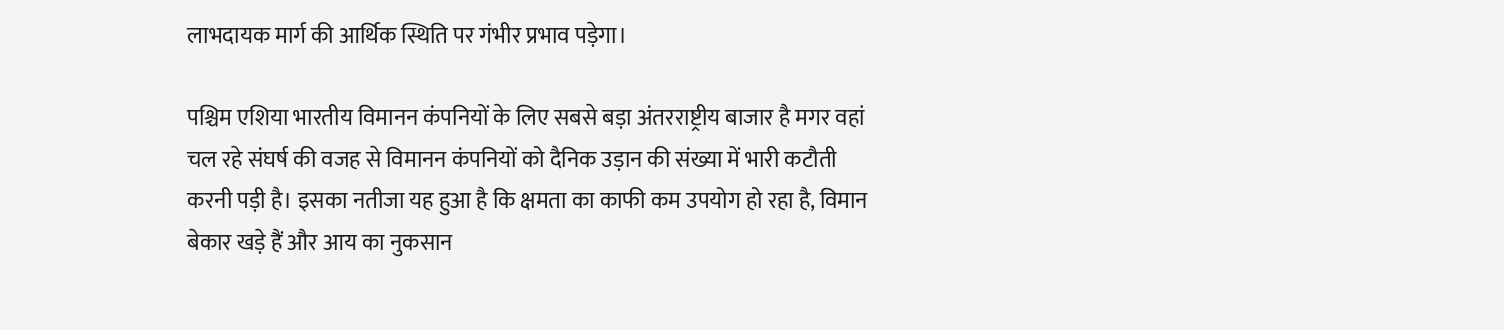लाभदायक मार्ग की आर्थिक स्थिति पर गंभीर प्रभाव पड़ेगा।

पश्चिम एशिया भारतीय विमानन कंपनियों के लिए सबसे बड़ा अंतरराष्ट्रीय बाजार है मगर वहां चल रहे संघर्ष की वजह से विमानन कंपनियों को दैनिक उड़ान की संख्या में भारी कटौती करनी पड़ी है। इसका नतीजा यह हुआ है कि क्षमता का काफी कम उपयोग हो रहा है, विमान बेकार खड़े हैं और आय का नुकसान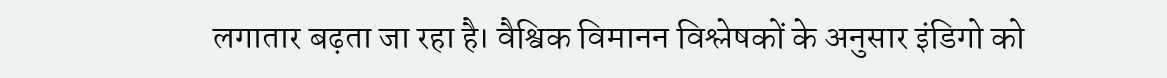लगातार बढ़ता जा रहा है। वैश्विक विमानन विश्लेषकों के अनुसार इंडिगो को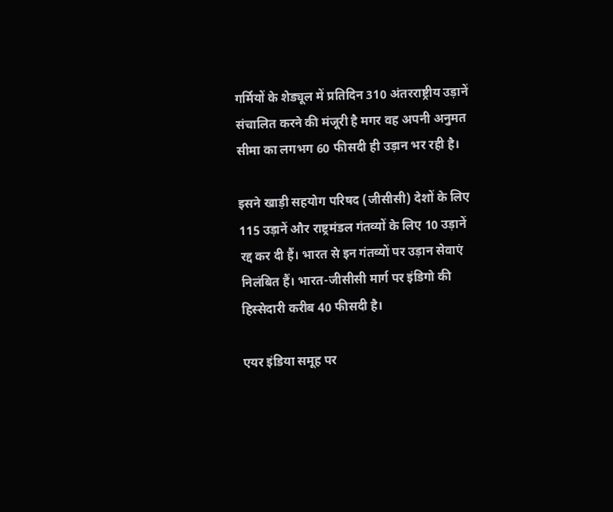गर्मियों के शेड्यूल में प्रतिदिन 310 अंतरराष्ट्रीय उड़ानें संचालित करने की मंजूरी है मगर वह अपनी अनुमत सीमा का लगभग 60 फीसदी ही उड़ान भर रही है।

इसने खाड़ी सहयोग परिषद (जीसीसी) देशों के लिए 115 उड़ानें और राष्ट्रमंडल गंतव्यों के लिए 10 उड़ानें रद्द कर दी हैं। भारत से इन गंतव्यों पर उड़ान सेवाएं निलंबित हैं। भारत-जीसीसी मार्ग पर इंडिगो की हिस्सेदारी करीब 40 फीसदी है।

एयर इंडिया समूह पर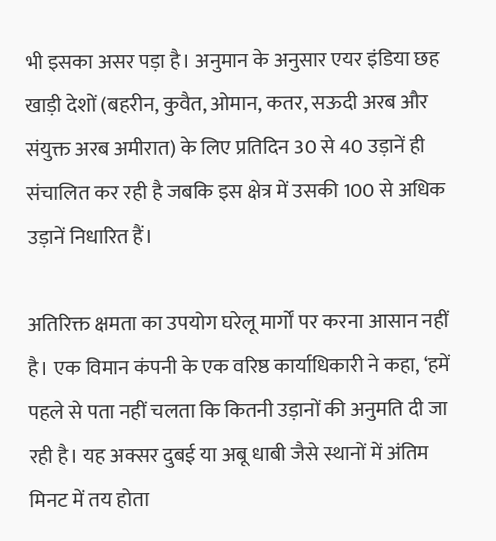भी इसका असर पड़ा है। अनुमान के अनुसार एयर इंडिया छह खाड़ी देशों (बहरीन, कुवैत, ओमान, कतर, सऊदी अरब और संयुक्त अरब अमीरात) के लिए प्रतिदिन 30 से 40 उड़ानें ही संचालित कर रही है जबकि इस क्षेत्र में उसकी 100 से अधिक उड़ानें निधारित हैं।

अतिरिक्त क्षमता का उपयोग घरेलू मार्गों पर करना आसान नहीं है। एक विमान कंपनी के एक वरिष्ठ कार्याधिकारी ने कहा, ‘हमें पहले से पता नहीं चलता कि कितनी उड़ानों की अनुमति दी जा रही है। यह अक्सर दुबई या अबू धाबी जैसे स्थानों में अंतिम मिनट में तय होता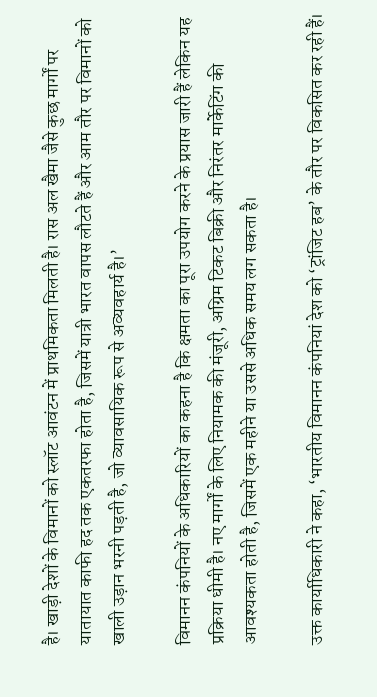है। खाड़ी देशों के विमानों को स्लॉट आवंटन में प्राथमिकता मिलती है। रास अल खैमा जैसे कुछ मार्गों पर यातायात काफी हद तक एकतरफा होता है, जिसमें यात्री भारत वापस लौटते हैं और आम तौर पर विमानों को खाली उड़ान भरनी पड़ती है, जो व्यावसायिक रूप से अव्यवहार्य है।’

विमानन कंपनियों के अधिकारियों का कहना है कि क्षमता का पूरा उपयोग करने के प्रयास जारी हैं लेकिन यह प्रक्रिया धीमी है। नए मार्गों के लिए नियामक की मंजूरी, अग्रिम टिकट बिक्री और निरंतर मार्केटिंग की आवश्यकता होती है, जिसमें एक महीने या उससे अधिक समय लग सकता है।

उक्त कार्याधिकारी ने कहा, ‘भारतीय विमानन कंपनियां देश को ‘ट्रांजिट हब’ के तौर पर विकसित कर रही हैं।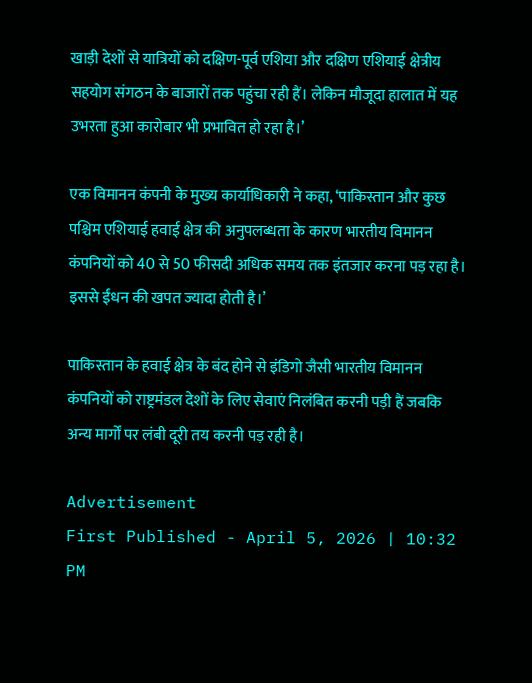खाड़ी देशों से यात्रियों को दक्षिण-पूर्व एशिया और दक्षिण एशियाई क्षेत्रीय सहयोग संगठन के बाजारों तक पहुंचा रही हैं। लेकिन मौजूदा हालात में यह उभरता हुआ कारोबार भी प्रभावित हो रहा है।’

एक विमानन कंपनी के मुख्य कार्याधिकारी ने कहा, ‘पाकिस्तान और कुछ पश्चिम एशियाई हवाई क्षेत्र की अनुपलब्धता के कारण भारतीय विमानन कंपनियों को 40 से 50 फीसदी अधिक समय तक इंतजार करना पड़ रहा है। इससे ईंधन की खपत ज्यादा होती है।’

पाकिस्तान के हवाई क्षेत्र के बंद होने से इंडिगो जैसी भारतीय विमानन कंपनियों को राष्ट्रमंडल देशों के लिए सेवाएं निलंबित करनी पड़ी हैं जबकि अन्य मार्गों पर लंबी दूरी तय करनी पड़ रही है।

Advertisement
First Published - April 5, 2026 | 10:32 PM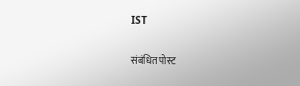IST

संबंधित पोस्ट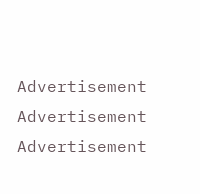Advertisement
Advertisement
Advertisement